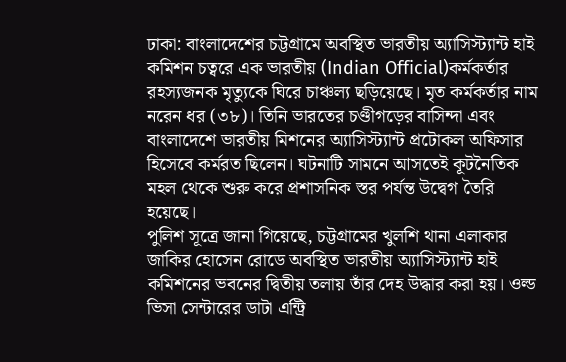ঢাকা: বাংলাদেশের চট্টগ্রামে অবস্থিত ভারতীয় অ্যাসিস্ট্যান্ট হাই কমিশন চত্বরে এক ভারতীয় (Indian Official)কর্মকর্তার রহস্যজনক মৃত্যুকে ঘিরে চাঞ্চল্য ছড়িয়েছে। মৃত কর্মকর্তার নাম নরেন ধর (৩৮)। তিনি ভারতের চণ্ডীগড়ের বাসিন্দা এবং বাংলাদেশে ভারতীয় মিশনের অ্যাসিস্ট্যান্ট প্রটোকল অফিসার হিসেবে কর্মরত ছিলেন। ঘটনাটি সামনে আসতেই কূটনৈতিক মহল থেকে শুরু করে প্রশাসনিক স্তর পর্যন্ত উদ্বেগ তৈরি হয়েছে।
পুলিশ সূত্রে জানা গিয়েছে, চট্টগ্রামের খুলশি থানা এলাকার জাকির হোসেন রোডে অবস্থিত ভারতীয় অ্যাসিস্ট্যান্ট হাই কমিশনের ভবনের দ্বিতীয় তলায় তাঁর দেহ উদ্ধার করা হয়। ওল্ড ভিসা সেন্টারের ডাটা এন্ট্রি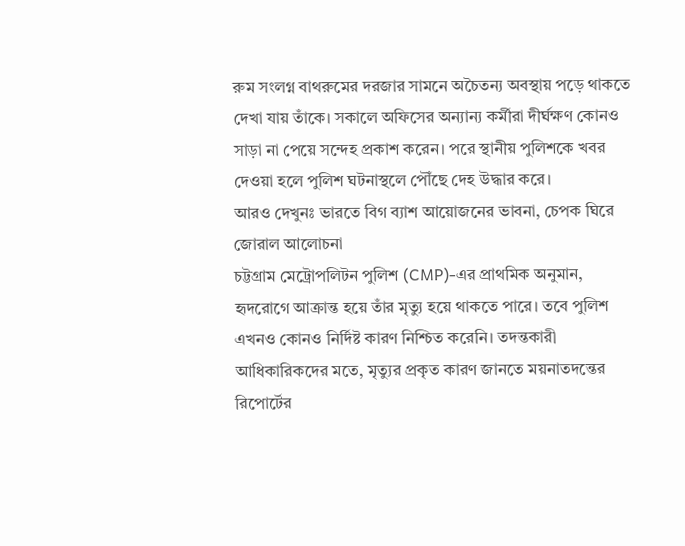রুম সংলগ্ন বাথরুমের দরজার সামনে অচৈতন্য অবস্থায় পড়ে থাকতে দেখা যায় তাঁকে। সকালে অফিসের অন্যান্য কর্মীরা দীর্ঘক্ষণ কোনও সাড়া না পেয়ে সন্দেহ প্রকাশ করেন। পরে স্থানীয় পুলিশকে খবর দেওয়া হলে পুলিশ ঘটনাস্থলে পৌঁছে দেহ উদ্ধার করে।
আরও দেখুনঃ ভারতে বিগ ব্যাশ আয়োজনের ভাবনা, চেপক ঘিরে জোরাল আলোচনা
চট্টগ্রাম মেট্রোপলিটন পুলিশ (CMP)-এর প্রাথমিক অনুমান, হৃদরোগে আক্রান্ত হয়ে তাঁর মৃত্যু হয়ে থাকতে পারে। তবে পুলিশ এখনও কোনও নির্দিষ্ট কারণ নিশ্চিত করেনি। তদন্তকারী আধিকারিকদের মতে, মৃত্যুর প্রকৃত কারণ জানতে ময়নাতদন্তের রিপোর্টের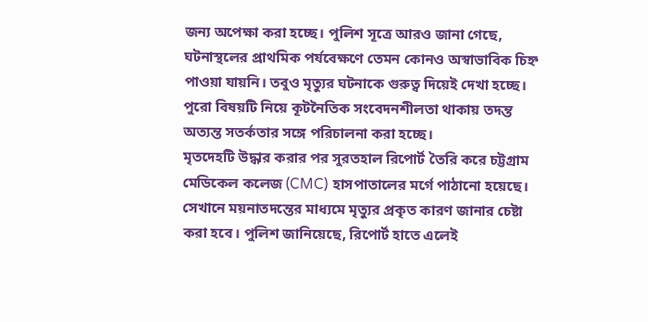জন্য অপেক্ষা করা হচ্ছে। পুলিশ সূত্রে আরও জানা গেছে, ঘটনাস্থলের প্রাথমিক পর্যবেক্ষণে তেমন কোনও অস্বাভাবিক চিহ্ন পাওয়া যায়নি। তবুও মৃত্যুর ঘটনাকে গুরুত্ব দিয়েই দেখা হচ্ছে। পুরো বিষয়টি নিয়ে কূটনৈতিক সংবেদনশীলতা থাকায় তদন্ত অত্যন্ত সতর্কতার সঙ্গে পরিচালনা করা হচ্ছে।
মৃতদেহটি উদ্ধার করার পর সুরতহাল রিপোর্ট তৈরি করে চট্টগ্রাম মেডিকেল কলেজ (CMC) হাসপাতালের মর্গে পাঠানো হয়েছে। সেখানে ময়নাতদন্তের মাধ্যমে মৃত্যুর প্রকৃত কারণ জানার চেষ্টা করা হবে। পুলিশ জানিয়েছে, রিপোর্ট হাতে এলেই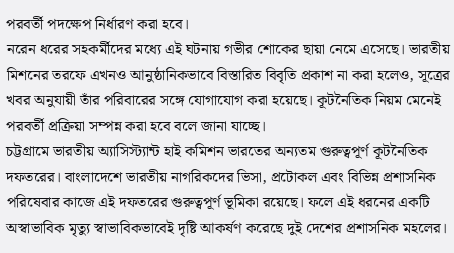পরবর্তী পদক্ষেপ নির্ধারণ করা হবে।
নরেন ধরের সহকর্মীদের মধ্যে এই ঘটনায় গভীর শোকের ছায়া নেমে এসেছে। ভারতীয় মিশনের তরফে এখনও আনুষ্ঠানিকভাবে বিস্তারিত বিবৃতি প্রকাশ না করা হলেও, সূত্রের খবর অনুযায়ী তাঁর পরিবারের সঙ্গে যোগাযোগ করা হয়েছে। কূটনৈতিক নিয়ম মেনেই পরবর্তী প্রক্রিয়া সম্পন্ন করা হবে বলে জানা যাচ্ছে।
চট্টগ্রামে ভারতীয় অ্যাসিস্ট্যান্ট হাই কমিশন ভারতের অন্যতম গুরুত্বপূর্ণ কূটনৈতিক দফতরের। বাংলাদেশে ভারতীয় নাগরিকদের ভিসা, প্রটোকল এবং বিভিন্ন প্রশাসনিক পরিষেবার কাজে এই দফতরের গুরুত্বপূর্ণ ভূমিকা রয়েছে। ফলে এই ধরনের একটি অস্বাভাবিক মৃত্যু স্বাভাবিকভাবেই দৃষ্টি আকর্ষণ করেছে দুই দেশের প্রশাসনিক মহলের।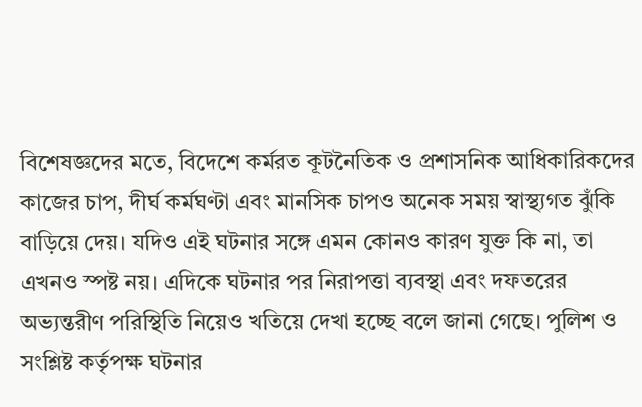বিশেষজ্ঞদের মতে, বিদেশে কর্মরত কূটনৈতিক ও প্রশাসনিক আধিকারিকদের কাজের চাপ, দীর্ঘ কর্মঘণ্টা এবং মানসিক চাপও অনেক সময় স্বাস্থ্যগত ঝুঁকি বাড়িয়ে দেয়। যদিও এই ঘটনার সঙ্গে এমন কোনও কারণ যুক্ত কি না, তা এখনও স্পষ্ট নয়। এদিকে ঘটনার পর নিরাপত্তা ব্যবস্থা এবং দফতরের অভ্যন্তরীণ পরিস্থিতি নিয়েও খতিয়ে দেখা হচ্ছে বলে জানা গেছে। পুলিশ ও সংশ্লিষ্ট কর্তৃপক্ষ ঘটনার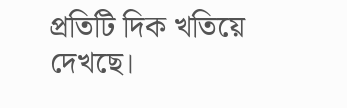প্রতিটি দিক খতিয়ে দেখছে।